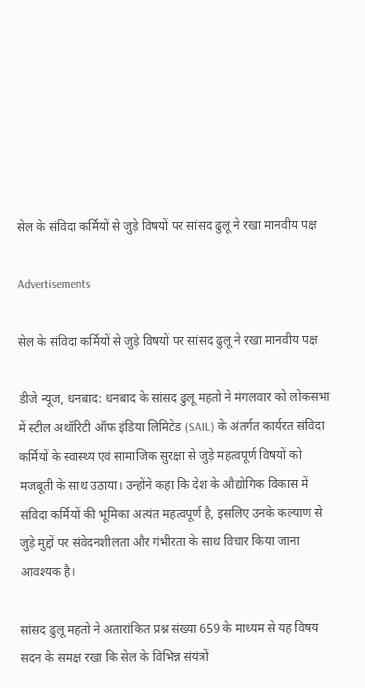सेल के संविदा कर्मियों से जुड़े विषयों पर सांसद ढुलू ने रखा मानवीय पक्ष

Advertisements

सेल के संविदा कर्मियों से जुड़े विषयों पर सांसद ढुलू ने रखा मानवीय पक्ष

डीजे न्यूज, धनबाद: धनबाद के सांसद ढुलू महतो ने मंगलवार को लोकसभा में स्टील अथॉरिटी ऑफ इंडिया लिमिटेड (SAIL) के अंतर्गत कार्यरत संविदा कर्मियों के स्वास्थ्य एवं सामाजिक सुरक्षा से जुड़े महत्वपूर्ण विषयों को मजबूती के साथ उठाया। उन्होंने कहा कि देश के औद्योगिक विकास में संविदा कर्मियों की भूमिका अत्यंत महत्वपूर्ण है, इसलिए उनके कल्याण से जुड़े मुद्दों पर संवेदनशीलता और गंभीरता के साथ विचार किया जाना आवश्यक है।

सांसद ढुलू महतो ने अतारांकित प्रश्न संख्या 659 के माध्यम से यह विषय सदन के समक्ष रखा कि सेल के विभिन्न संयंत्रों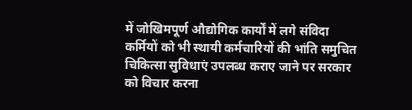में जोखिमपूर्ण औद्योगिक कार्यों में लगे संविदा कर्मियों को भी स्थायी कर्मचारियों की भांति समुचित चिकित्सा सुविधाएं उपलब्ध कराए जाने पर सरकार को विचार करना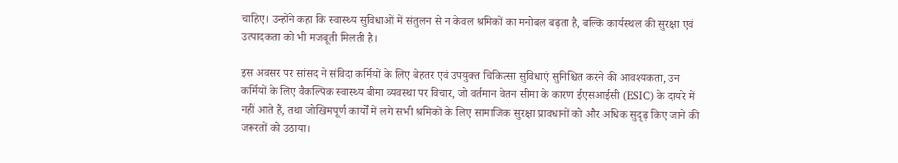चाहिए। उन्होंने कहा कि स्वास्थ्य सुविधाओं में संतुलन से न केवल श्रमिकों का मनोबल बढ़ता है, बल्कि कार्यस्थल की सुरक्षा एवं उत्पादकता को भी मजबूती मिलती है।

इस अवसर पर सांसद ने संविदा कर्मियों के लिए बेहतर एवं उपयुक्त चिकित्सा सुविधाएं सुनिश्चित करने की आवश्यकता, उन कर्मियों के लिए वैकल्पिक स्वास्थ्य बीमा व्यवस्था पर विचार, जो वर्तमान वेतन सीमा के कारण ईएसआईसी (ESIC) के दायरे में नहीं आते हैं, तथा जोखिमपूर्ण कार्यों में लगे सभी श्रमिकों के लिए सामाजिक सुरक्षा प्रावधानों को और अधिक सुदृढ़ किए जाने की जरूरतों को उठाया।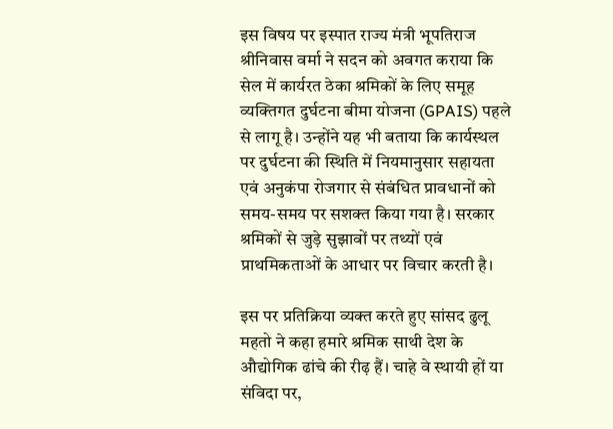इस विषय पर इस्पात राज्य मंत्री भूपतिराज श्रीनिवास वर्मा ने सदन को अवगत कराया कि सेल में कार्यरत ठेका श्रमिकों के लिए समूह व्यक्तिगत दुर्घटना बीमा योजना (GPAIS) पहले से लागू है। उन्होंने यह भी बताया कि कार्यस्थल पर दुर्घटना की स्थिति में नियमानुसार सहायता एवं अनुकंपा रोजगार से संबंधित प्रावधानों को समय-समय पर सशक्त किया गया है। सरकार श्रमिकों से जुड़े सुझावों पर तथ्यों एवं प्राथमिकताओं के आधार पर विचार करती है।

इस पर प्रतिक्रिया व्यक्त करते हुए सांसद ढुलू महतो ने कहा हमारे श्रमिक साथी देश के औद्योगिक ढांचे की रीढ़ हैं। चाहे वे स्थायी हों या संविदा पर,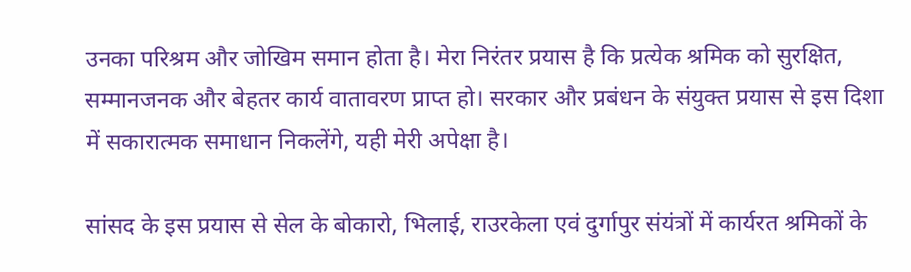उनका परिश्रम और जोखिम समान होता है। मेरा निरंतर प्रयास है कि प्रत्येक श्रमिक को सुरक्षित, सम्मानजनक और बेहतर कार्य वातावरण प्राप्त हो। सरकार और प्रबंधन के संयुक्त प्रयास से इस दिशा में सकारात्मक समाधान निकलेंगे, यही मेरी अपेक्षा है।

सांसद के इस प्रयास से सेल के बोकारो, भिलाई, राउरकेला एवं दुर्गापुर संयंत्रों में कार्यरत श्रमिकों के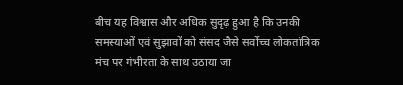बीच यह विश्वास और अधिक सुदृढ़ हुआ है कि उनकी समस्याओं एवं सुझावों को संसद जैसे सर्वोच्च लोकतांत्रिक मंच पर गंभीरता के साथ उठाया जा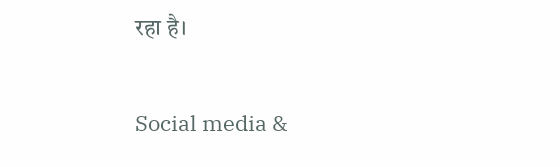रहा है।

Social media &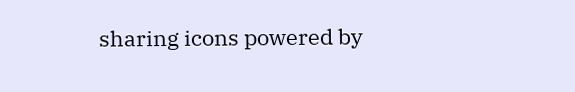sharing icons powered by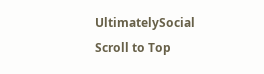UltimatelySocial
Scroll to Top